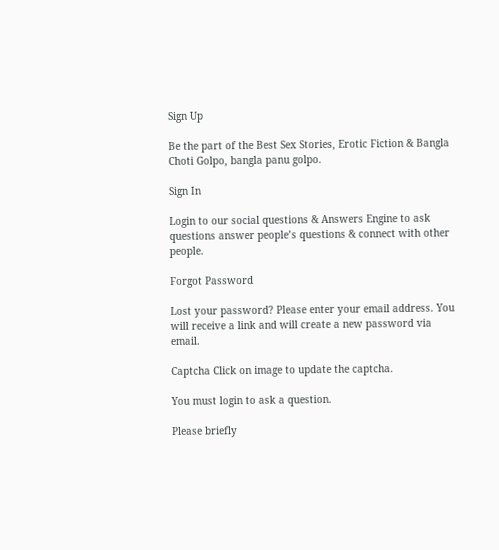Sign Up

Be the part of the Best Sex Stories, Erotic Fiction & Bangla Choti Golpo, bangla panu golpo.

Sign In

Login to our social questions & Answers Engine to ask questions answer people’s questions & connect with other people.

Forgot Password

Lost your password? Please enter your email address. You will receive a link and will create a new password via email.

Captcha Click on image to update the captcha.

You must login to ask a question.

Please briefly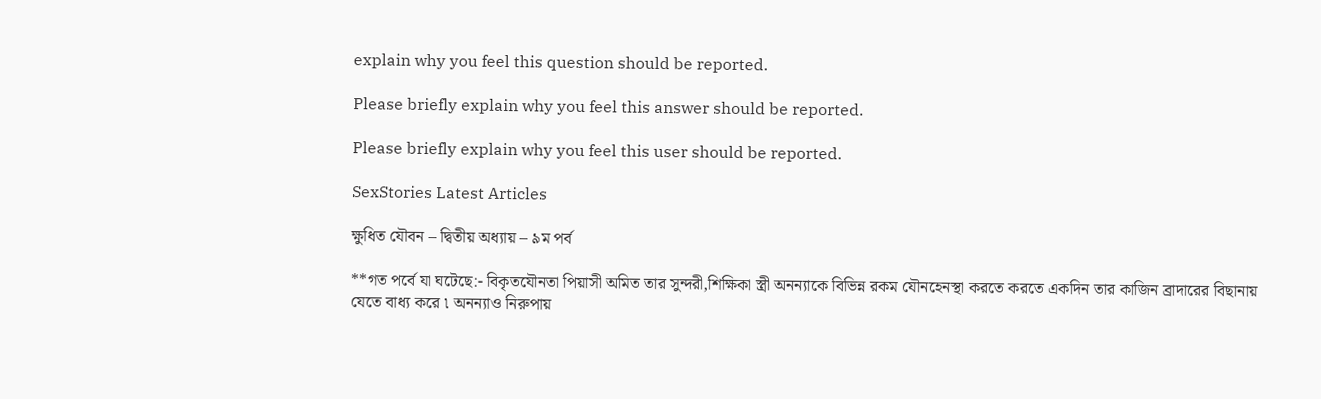explain why you feel this question should be reported.

Please briefly explain why you feel this answer should be reported.

Please briefly explain why you feel this user should be reported.

SexStories Latest Articles

ক্ষুধিত যৌবন – দ্বিতীয় অধ্যায় – ৯ম পর্ব

**গত পর্বে যা ঘটেছে:- বিকৃতযৌনতা পিয়াসী অমিত তার সুন্দরী,শিক্ষিকা স্ত্রী অনন্যাকে বিভিন্ন রকম যৌনহেনস্থা করতে করতে একদিন তার কাজিন ব্রাদারের বিছানায় যেতে বাধ্য করে ৷ অনন্যাও নিরুপায়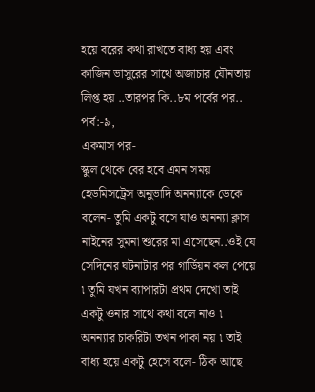হয়ে বরের কথা রাখতে বাধ্য হয় এবং কাজিন ভাসুরের সাথে অজাচার যৌনতায় লিপ্ত হয় ..তারপর কি..৮ম পর্বের পর..
পর্ব:-৯,
একমাস পর-
স্কুল থেকে বের হবে এমন সময় হেডমিসট্রেস অনুভাদি অনন্যাকে ডেকে বলেন- তুমি একটু বসে যাও অনন্যা ক্লাস নাইনের সুমনা শুরের মা এসেছেন..ওই যে সেদিনের ঘটনাটার পর গার্ডিয়ন কল পেয়ে ৷ তুমি যখন ব্যাপারটা প্রথম দেখো তাই একটু ওনার সাথে কথা বলে নাও ৷
অনন্যার চাকরিটা তখন পাকা নয় ৷ তাই বাধ্য হয়ে একটু হেসে বলে- ঠিক আছে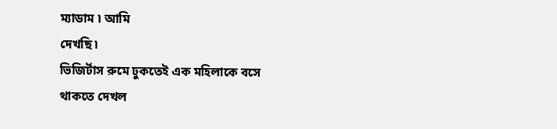ম্যাডাম ৷ আমি
দেখছি ৷
ভিজির্টাস রুমে ঢুকতেই এক মহিলাকে বসে থাকতে দেখল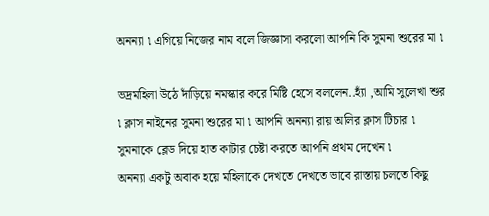অনন্যা ৷ এগিয়ে নিজের নাম বলে জিজ্ঞাসা করলো আপনি কি সুমনা শুরের মা ৷

ভদ্রমহিলা উঠে দাঁড়িয়ে নমস্কার করে মিষ্টি হেসে বললেন..হ্যাঁ ,আমি সুলেখা শুর ৷ ক্লাস নাইনের সুমনা শুরের মা ৷ আপনি অনন্যা রায় অলির ক্লাস টিচার ৷ সুমনাকে ব্লেড দিয়ে হাত কাটার চেষ্টা করতে আপনি প্রথম দেখেন ৷
অনন্যা একটু অবাক হয়ে মহিলাকে দেখতে দেখতে ভাবে রাস্তায় চলতে কিছু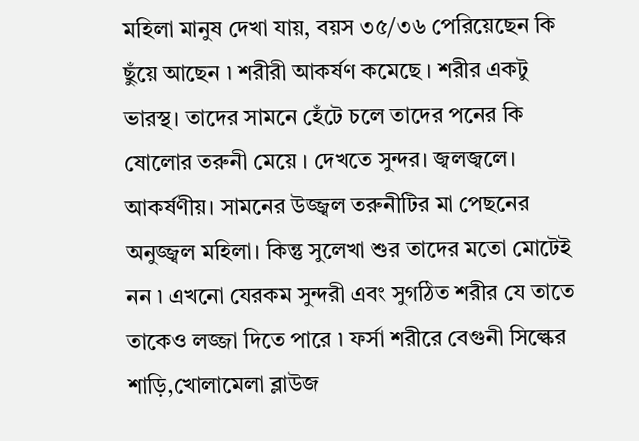মহিলা মানুষ দেখা যায়, বয়স ৩৫/৩৬ পেরিয়েছেন কি ছুঁয়ে আছেন ৷ শরীরী আকর্ষণ কমেছে । শরীর একটু ভারস্থ। তাদের সামনে হেঁটে চলে তাদের পনের কি ষোলোর তরুনী মেয়ে । দেখতে সুন্দর। জ্বলজ্বলে। আকর্ষণীয়। সামনের উজ্জ্বল তরুনীটির মা পেছনের অনুজ্জ্বল মহিলা। কিন্তু সুলেখা শুর তাদের মতো মোটেই নন ৷ এখনো যেরকম সুন্দরী এবং সুগঠিত শরীর যে তাতে তাকেও লজ্জা দিতে পারে ৷ ফর্সা শরীরে বেগুনী সিল্কের শাড়ি,খোলামেলা ব্লাউজ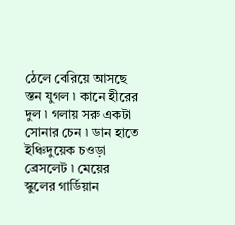ঠেলে বেরিয়ে আসছে স্তন যুগল ৷ কানে হীরের দুল ৷ গলায় সরু একটা সোনার চেন ৷ ডান হাতে ইঞ্চিদুয়েক চওড়া ব্রেসলেট ৷ মেয়ের স্কুলের গার্ডিয়ান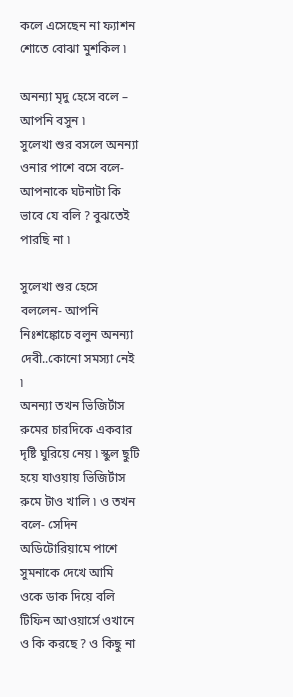কলে এসেছেন না ফ্যাশন শোতে বোঝা মুশকিল ৷

অনন্যা মৃদু হেসে বলে – আপনি বসুন ৷
সুলেখা শুর বসলে অনন্যা ওনার পাশে বসে বলে- আপনাকে ঘটনাটা কি ভাবে যে বলি ? বুঝতেই পারছি না ৷

সুলেখা শুর হেসে বললেন- আপনি নিঃশঙ্কোচে বলুন অনন্যা দেবী..কোনো সমস্যা নেই ৷
অনন্যা তখন ভিজির্টাস রুমের চারদিকে একবার দৃষ্টি ঘুরিয়ে নেয় ৷ স্কুল ছুটি হয়ে যাওয়ায় ভিজির্টাস রুমে টাও খালি ৷ ও তখন বলে- সেদিন অডিটোরিয়ামে পাশে সুমনাকে দেখে আমি ওকে ডাক দিয়ে বলি টিফিন আওয়ার্সে ওখানে ও কি করছে ? ও কিছু না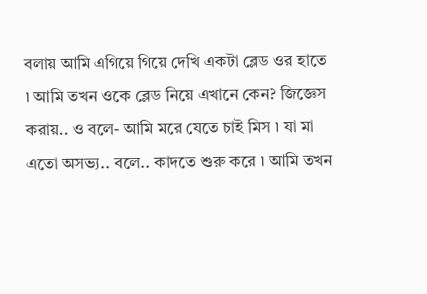বলায় আমি এগিয়ে গিয়ে দেখি একটা ব্লেড ওর হাতে ৷ আমি তখন ওকে ব্লেড নিয়ে এখানে কেন? জিজ্ঞেস করায়.. ও বলে- আমি মরে যেতে চাই মিস ৷ যা মা এতো অসভ্য.. বলে.. কাদতে শুরু করে ৷ আমি তখন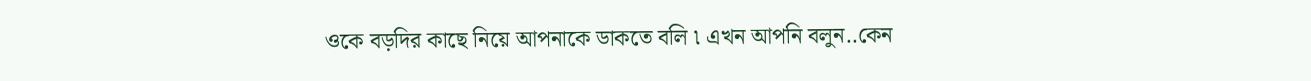ওকে বড়দির কাছে নিয়ে আপনাকে ডাকতে বলি ৷ এখন আপনি বলুন..কেন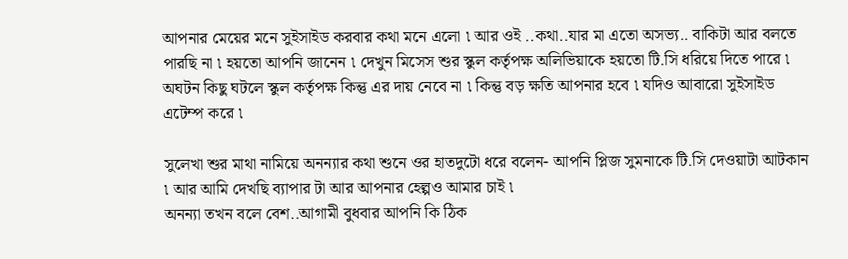আপনার মেয়ের মনে সুইসাইড করবার কথা মনে এলো ৷ আর ওই ..কথা..যার মা এতো অসভ্য.. বাকিটা আর বলতে পারছি না ৷ হয়তো আপনি জানেন ৷ দেখুন মিসেস শুর স্কুল কর্তৃপক্ষ অলিভিয়াকে হয়তো টি.সি ধরিয়ে দিতে পারে ৷ অঘটন কিছু ঘটলে স্কুল কর্তৃপক্ষ কিন্তু এর দায় নেবে না ৷ কিন্তু বড় ক্ষতি আপনার হবে ৷ যদিও আবারো সুইসাইড এটেম্প করে ৷

সুলেখা শুর মাথা নামিয়ে অনন্যার কথা শুনে ওর হাতদুটো ধরে বলেন- আপনি প্লিজ সুমনাকে টি.সি দেওয়াটা আটকান ৷ আর আমি দেখছি ব্যাপার টা আর আপনার হেল্পও আমার চাই ৷
অনন্যা তখন বলে বেশ..আগামী বুধবার আপনি কি ঠিক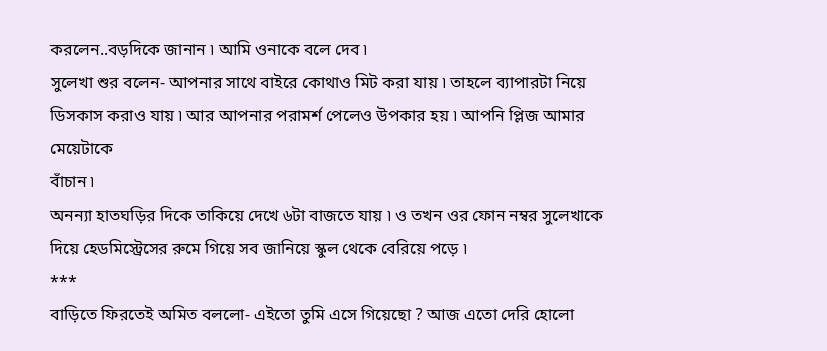করলেন..বড়দিকে জানান ৷ আমি ওনাকে বলে দেব ৷
সুলেখা শুর বলেন- আপনার সাথে বাইরে কোথাও মিট করা যায় ৷ তাহলে ব্যাপারটা নিয়ে ডিসকাস করাও যায় ৷ আর আপনার পরামর্শ পেলেও উপকার হয় ৷ আপনি প্লিজ আমার মেয়েটাকে
বাঁচান ৷
অনন্যা হাতঘড়ির দিকে তাকিয়ে দেখে ৬টা বাজতে যায় ৷ ও তখন ওর ফোন নম্বর সুলেখাকে দিয়ে হেডমিস্ট্রেসের রুমে গিয়ে সব জানিয়ে স্কুল থেকে বেরিয়ে পড়ে ৷
***
বাড়িতে ফিরতেই অমিত বললো- এইতো তুমি এসে গিয়েছো ? আজ এতো দেরি হোলো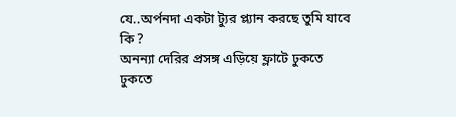যে..অর্পনদা একটা ট্যুর প্ল্যান করছে তুমি যাবে কি ?
অনন্যা দেরির প্রসঙ্গ এড়িয়ে ফ্লাটে ঢুকতে ঢুকতে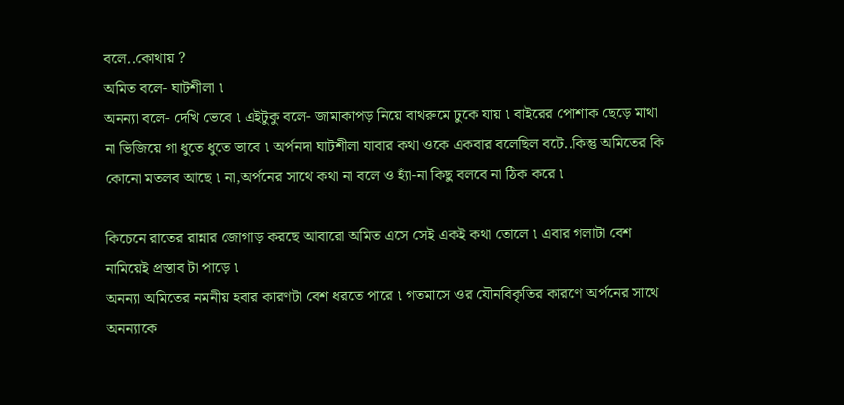বলে..কোথায় ?
অমিত বলে- ঘাটশীলা ৷
অনন্যা বলে- দেখি ভেবে ৷ এইটুকু বলে- জামাকাপড় নিয়ে বাথরুমে ঢুকে যায় ৷ বাইরের পোশাক ছেড়ে মাথা না ভিজিয়ে গা ধুতে ধুতে ভাবে ৷ অর্পনদা ঘাটশীলা যাবার কথা ওকে একবার বলেছিল বটে..কিন্তু অমিতের কি কোনো মতলব আছে ৷ না,অর্পনের সাথে কথা না বলে ও হ্যাঁ-না কিছু বলবে না ঠিক করে ৷

কিচেনে রাতের রান্নার জোগাড় করছে আবারো অমিত এসে সেই একই কথা তোলে ৷ এবার গলাটা বেশ নামিয়েই প্রস্তাব টা পাড়ে ৷
অনন্যা অমিতের নমনীয় হবার কারণটা বেশ ধরতে পারে ৷ গতমাসে ওর যৌনবিকৃতির কারণে অর্পনের সাথে অনন্যাকে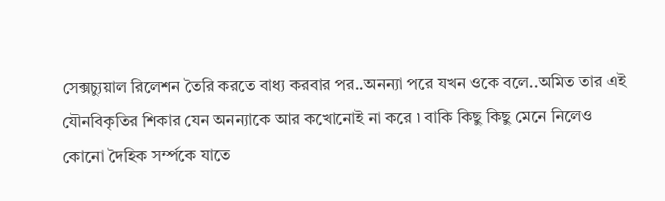সেক্সচ্যুয়াল রিলেশন তৈরি করতে বাধ্য করবার পর..অনন্যা পরে যখন ওকে বলে..অমিত তার এই যৌনবিকৃতির শিকার যেন অনন্যাকে আর কখোনোই না করে ৷ বাকি কিছু কিছু মেনে নিলেও কোনো দৈহিক সর্ম্পকে যাতে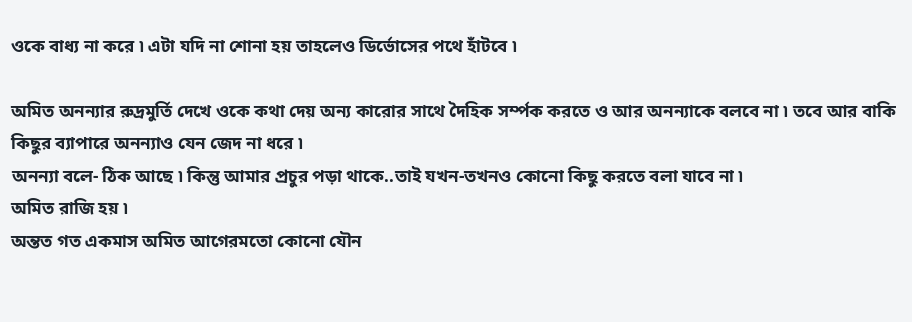ওকে বাধ্য না করে ৷ এটা যদি না শোনা হয় তাহলেও ডির্ভোসের পথে হাঁটবে ৷

অমিত অনন্যার রুদ্রমুর্তি দেখে ওকে কথা দেয় অন্য কারোর সাথে দৈহিক সর্ম্পক করতে ও আর অনন্যাকে বলবে না ৷ তবে আর বাকি কিছুর ব্যাপারে অনন্যাও যেন জেদ না ধরে ৷
অনন্যা বলে- ঠিক আছে ৷ কিন্তু আমার প্রচুর পড়া থাকে..তাই যখন-তখনও কোনো কিছু করতে বলা যাবে না ৷
অমিত রাজি হয় ৷
অন্তত গত একমাস অমিত আগেরমতো কোনো যৌন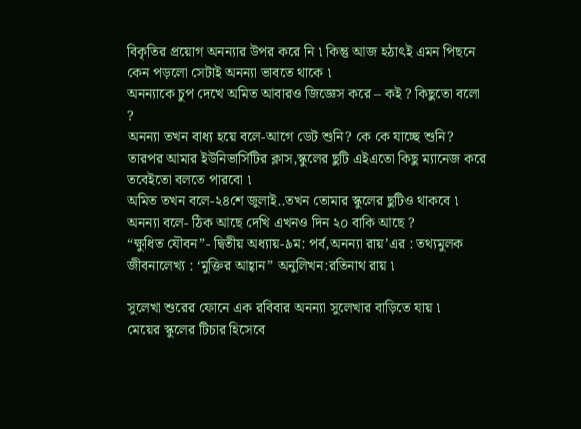বিকৃতির প্রয়োগ অনন্যার উপর করে নি ৷ কিন্তু আজ হঠাৎই এমন পিছনে কেন পড়লো সেটাই অনন্যা ভাবতে থাকে ৷
অনন্যাকে চুপ দেখে অমিত আবারও জিজ্ঞেস করে – কই ? কিছুতো বলো ?
অনন্যা তখন বাধ্য হয়ে বলে-আগে ডেট শুনি? কে কে যাচ্ছে শুনি? তারপর আমার ইউনিভার্সিটির ক্লাস,স্কুলের ছুটি এইএতো কিছু ম্যানেজ করে তবেইতো বলতে পারবো ৷
অমিত তখন বলে-২৪শে জুলাই..তখন তোমার স্কুলের ছুটিও থাকবে ৷
অনন্যা বলে- ঠিক আছে দেখি এখনও দিন ২০ বাকি আছে ?
“ক্ষুধিত যৌবন”- দ্বিতীয় অধ্যায়-৯ম: পর্ব,অনন্যা রায়’এর : তথ্যমুলক জীবনালেখ্য : ‘মুক্তির আহ্বান” অনুলিখন:রতিনাথ রায় ৷

সুলেখা শুরের ফোনে এক রবিবার অনন্যা সুলেখার বাড়িতে যায় ৷
মেয়ের স্কুলের টিচার হিসেবে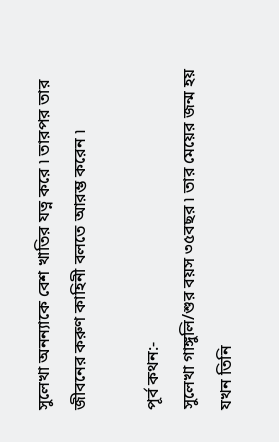সুলেখা অনন্যাকে বেশ খাতির যত্ন করে ৷ তারপর তার জীবনের করুণ কাহিনী বলতে আরম্ভ করেন ৷

পূর্ব কথন:-
সুলেখা গাঙ্গুলি/শুর বয়স ৩৫বছর ৷ তার মেয়ের জন্ম হয় যখন তিনি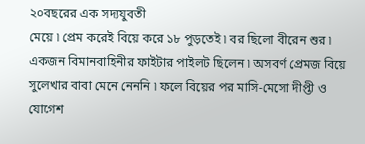২০বছরের এক সদ্যযুবতী
মেয়ে ৷ প্রেম করেই বিয়ে করে ১৮ পুড়তেই ৷ বর ছিলো বীরেন শুর ৷ একজন বিমানবাহিনীর ফাইটার পাইলট ছিলেন ৷ অসবর্ণ প্রেমজ বিয়ে সুলেখার বাবা মেনে নেননি ৷ ফলে বিয়ের পর মাসি-মেসো দীপ্তী ও যোগেশ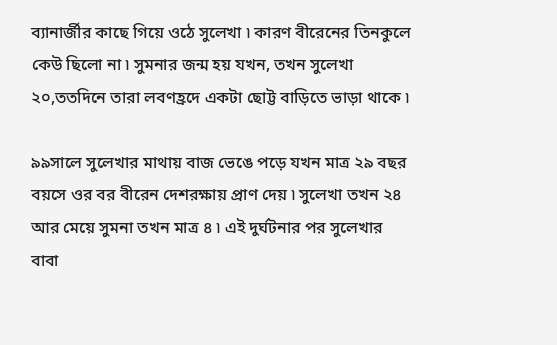ব্যানার্জীর কাছে গিয়ে ওঠে সুলেখা ৷ কারণ বীরেনের তিনকুলে কেউ ছিলো না ৷ সুমনার জন্ম হয় যখন, তখন সুলেখা ২০,ততদিনে তারা লবণহ্রদে একটা ছোট্ট বাড়িতে ভাড়া থাকে ৷

৯৯সালে সুলেখার মাথায় বাজ ভেঙে পড়ে যখন মাত্র ২৯ বছর বয়সে ওর বর বীরেন দেশরক্ষায় প্রাণ দেয় ৷ সুলেখা তখন ২৪ আর মেয়ে সুমনা তখন মাত্র ৪ ৷ এই দুর্ঘটনার পর সুলেখার বাবা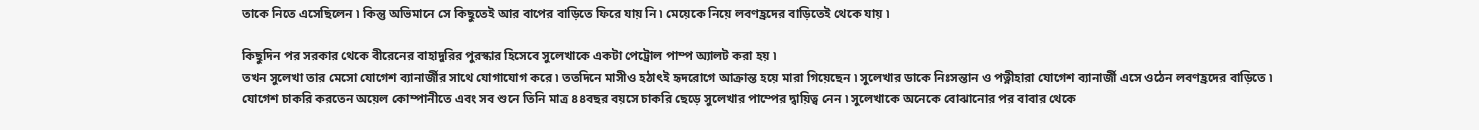তাকে নিতে এসেছিলেন ৷ কিন্তু অভিমানে সে কিছুতেই আর বাপের বাড়িতে ফিরে যায় নি ৷ মেয়েকে নিয়ে লবণহ্রদের বাড়িতেই থেকে যায় ৷

কিছুদিন পর সরকার থেকে বীরেনের বাহাদুরির পুরস্কার হিসেবে সুলেখাকে একটা পেট্রোল পাম্প অ্যালট করা হয় ৷
তখন সুলেখা তার মেসো যোগেশ ব্যানার্জীর সাথে যোগাযোগ করে ৷ ততদিনে মাসীও হঠাৎই হৃদরোগে আক্রান্ত হয়ে মারা গিয়েছেন ৷ সুলেখার ডাকে নিঃসন্তান ও পত্নীহারা যোগেশ ব্যানার্জী এসে ওঠেন লবণহ্রদের বাড়িতে ৷ যোগেশ চাকরি করতেন অয়েল কোম্পানীতে এবং সব শুনে তিনি মাত্র ৪৪বছর বয়সে চাকরি ছেড়ে সুলেখার পাম্পের দ্বায়িত্ব নেন ৷ সুলেখাকে অনেকে বোঝানোর পর বাবার থেকে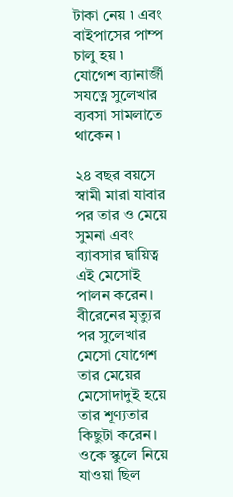টাকা নেয় ৷ এবং বাইপাসের পাম্প চালু হয় ৷
যোগেশ ব্যানার্জী সযত্নে সুলেখার ব্যবসা সামলাতে থাকেন ৷

২৪ বছর বয়সে স্বামী মারা যাবার পর তার ও মেয়ে সুমনা এবং ব্যাবসার দ্বায়িত্ব এই মেসোই পালন করেন। বীরেনের মৃত্যুর পর সুলেখার মেসো যোগেশ তার মেয়ের মেসোদাদুই হয়ে তার শূণ্যতার কিছুটা করেন। ওকে স্কুলে নিয়ে যাওয়া ছিল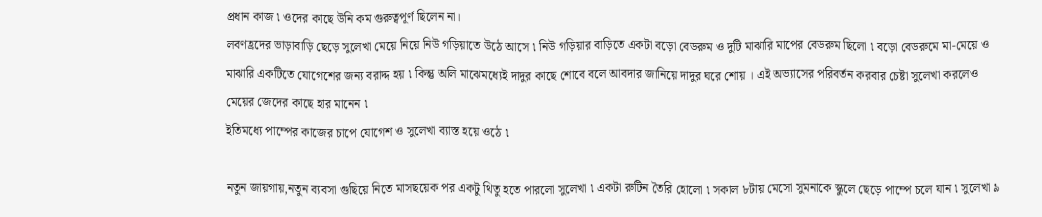প্রধান কাজ ৷ ওদের কাছে উনি কম গুরুত্বপূর্ণ ছিলেন না।
লবণহ্রদের ভাড়াবাড়ি ছেড়ে সুলেখা মেয়ে নিয়ে নিউ গড়িয়াতে উঠে আসে ৷ নিউ গড়িয়ার বাড়িতে একটা বড়ো বেডরুম ও দুটি মাঝারি মাপের বেডরুম ছিলো ৷ বড়ো বেডরুমে মা-মেয়ে ও মাঝারি একটিতে যোগেশের জন্য বরাদ্দ হয় ৷ কিন্তু অলি মাঝেমধ্যেই দাদুর কাছে শোবে বলে আবদার জানিয়ে দাদুর ঘরে শোয় । এই অভ্যাসের পরিবর্তন করবার চেষ্টা সুলেখা করলেও মেয়ের জেদের কাছে হার মানেন ৷
ইতিমধ্যে পাম্পের কাজের চাপে যোগেশ ও সুলেখা ব্যাস্ত হয়ে ওঠে ৷

নতুন জায়গায়,নতুন ব্যবসা গুছিয়ে নিতে মাসছয়েক পর একটু থিতু হতে পারলো সুলেখা ৷ একটা রুটিন তৈরি হোলো ৷ সকাল ৮টায় মেসো সুমনাকে স্কুলে ছেড়ে পাম্পে চলে যান ৷ সুলেখা ৯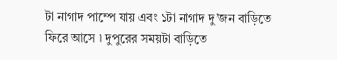টা নাগাদ পাম্পে যায় এবং ১টা নাগাদ দু’জন বাড়িতে ফিরে আসে ৷ দুপুরের সময়টা বাড়িতে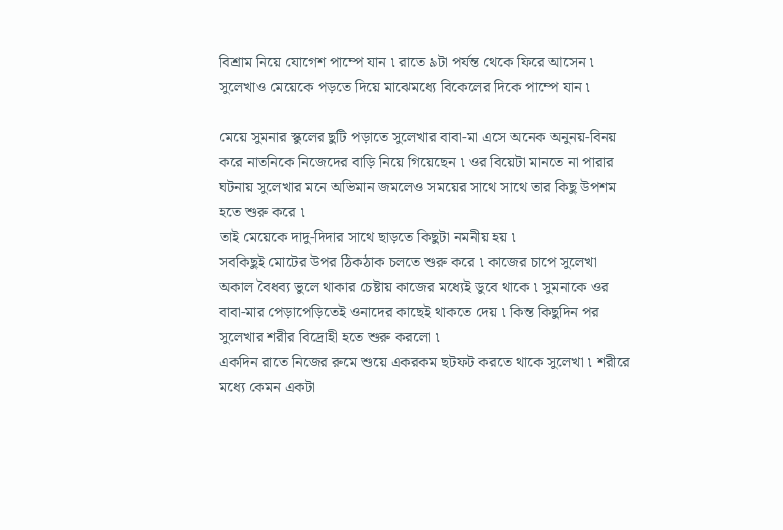বিশ্রাম নিয়ে যোগেশ পাম্পে যান ৷ রাতে ৯টা পর্যন্ত থেকে ফিরে আসেন ৷ সুলেখাও মেয়েকে পড়তে দিয়ে মাঝেমধ্যে বিকেলের দিকে পাম্পে যান ৷

মেয়ে সুমনার স্কুলের ছুটি পড়াতে সুলেখার বাবা-মা এসে অনেক অনুনয়-বিনয় করে নাতনিকে নিজেদের বাড়ি নিয়ে গিয়েছেন ৷ ওর বিয়েটা মানতে না পারার ঘটনায় সুলেখার মনে অভিমান জমলেও সময়ের সাথে সাথে তার কিছু উপশম হতে শুরু করে ৷
তাই মেয়েকে দাদু-দিদার সাথে ছাড়তে কিছুটা নমনীয় হয় ৷
সবকিছুই মোটের উপর ঠিকঠাক চলতে শুরু করে ৷ কাজের চাপে সুলেখা অকাল বৈধব্য ভুলে থাকার চেষ্টায় কাজের মধ্যেই ডুবে থাকে ৷ সুমনাকে ওর বাবা-মার পেড়াপেড়িতেই ওনাদের কাছেই থাকতে দেয় ৷ কিন্ত কিছুদিন পর সুলেখার শরীর বিদ্রোহী হতে শুরু করলো ৷
একদিন রাতে নিজের রুমে শুয়ে একরকম ছটফট করতে থাকে সুলেখা ৷ শরীরে মধ্যে কেমন একটা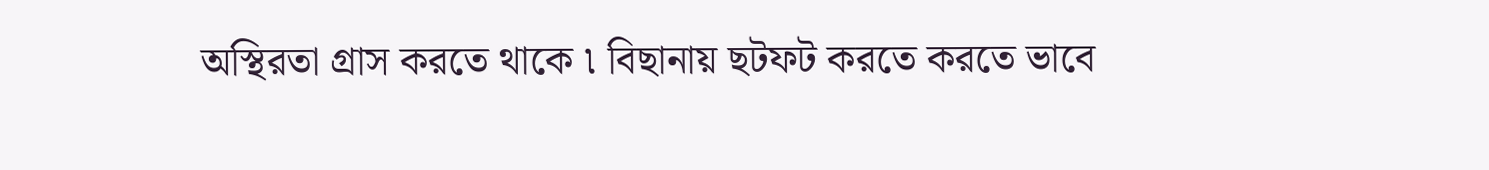অস্থিরতা গ্রাস করতে থাকে ৷ বিছানায় ছটফট করতে করতে ভাবে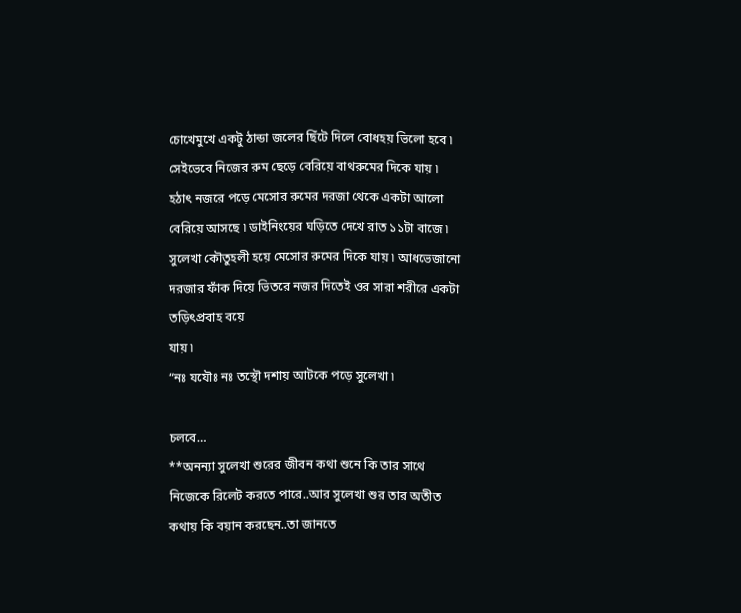চোখেমুখে একটু ঠান্ডা জলের ছিঁটে দিলে বোধহয় ভিলো হবে ৷ সেইভেবে নিজের রুম ছেড়ে বেরিয়ে বাথরুমের দিকে যায় ৷
হঠাৎ নজরে পড়ে মেসোর রুমের দরজা থেকে একটা আলো বেরিয়ে আসছে ৷ ডাইনিংয়ের ঘড়িতে দেখে রাত ১১টা বাজে ৷
সুলেখা কৌতুহলী হয়ে মেসোর রুমের দিকে যায় ৷ আধভেজানো দরজার ফাঁক দিয়ে ভিতরে নজর দিতেই ওর সারা শরীরে একটা তড়িৎপ্রবাহ বয়ে
যায় ৷
“নঃ যযৌঃ নঃ তস্থৌ দশায় আটকে পড়ে সুলেখা ৷

চলবে…
**অনন্যা সুলেখা শুরের জীবন কথা শুনে কি তার সাথে নিজেকে রিলেট করতে পারে..আর সুলেখা শুর তার অতীত কথায় কি বয়ান করছেন..তা জানতে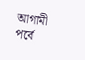আগামী পর্বে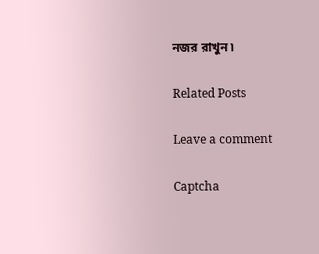নজর রাখুন ৷

Related Posts

Leave a comment

Captcha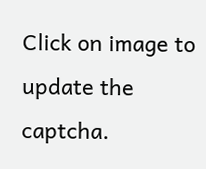Click on image to update the captcha.